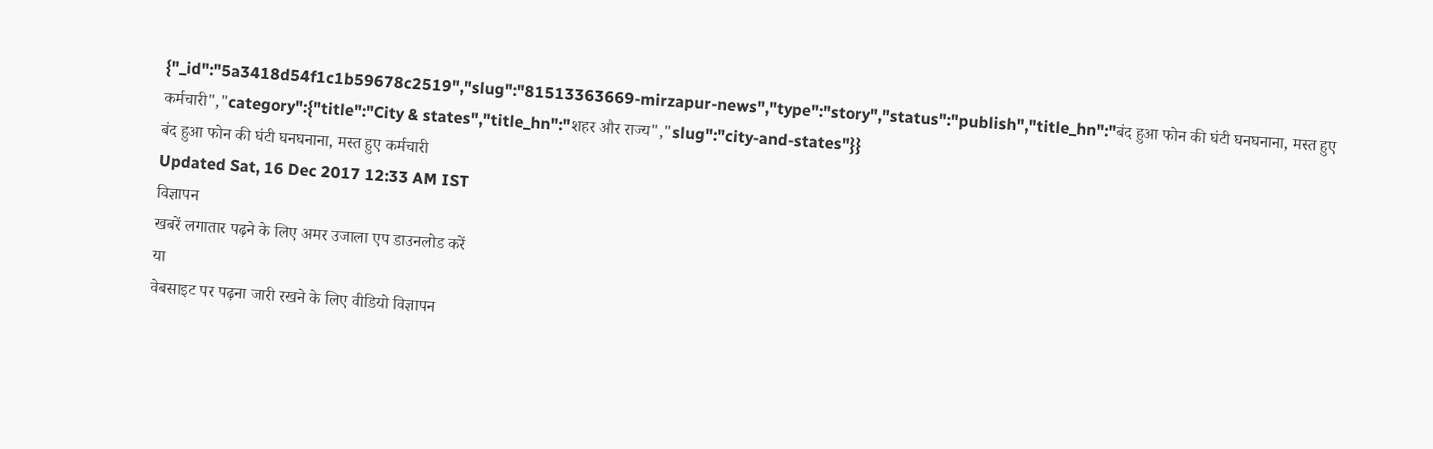{"_id":"5a3418d54f1c1b59678c2519","slug":"81513363669-mirzapur-news","type":"story","status":"publish","title_hn":"बंद हुआ फोन की घंटी घनघनाना, मस्त हुए कर्मचारी","category":{"title":"City & states","title_hn":"शहर और राज्य","slug":"city-and-states"}}
बंद हुआ फोन की घंटी घनघनाना, मस्त हुए कर्मचारी
Updated Sat, 16 Dec 2017 12:33 AM IST
विज्ञापन
खबरें लगातार पढ़ने के लिए अमर उजाला एप डाउनलोड करें
या
वेबसाइट पर पढ़ना जारी रखने के लिए वीडियो विज्ञापन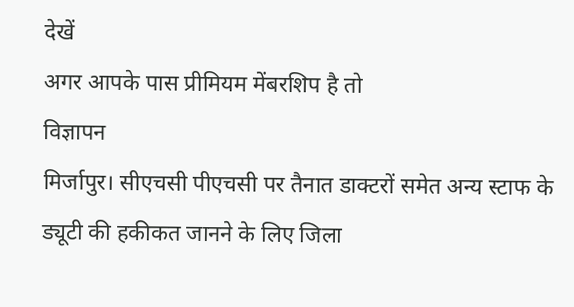देखें
अगर आपके पास प्रीमियम मेंबरशिप है तो
विज्ञापन
मिर्जापुर। सीएचसी पीएचसी पर तैनात डाक्टरों समेत अन्य स्टाफ के ड्यूटी की हकीकत जानने के लिए जिला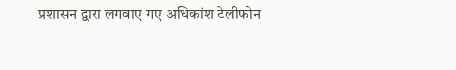प्रशासन द्वारा लगवाए गए अधिकांश टेलीफोन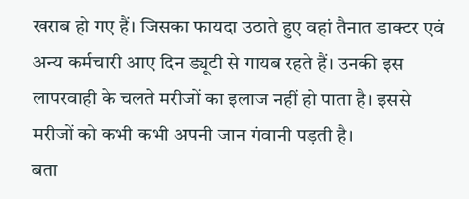खराब हो गए हैं। जिसका फायदा उठाते हुए वहां तैनात डाक्टर एवं अन्य कर्मचारी आए दिन ड्यूटी से गायब रहते हैं। उनकी इस लापरवाही के चलते मरीजों का इलाज नहीं हो पाता है। इससे मरीजों को कभी कभी अपनी जान गंवानी पड़ती है।
बता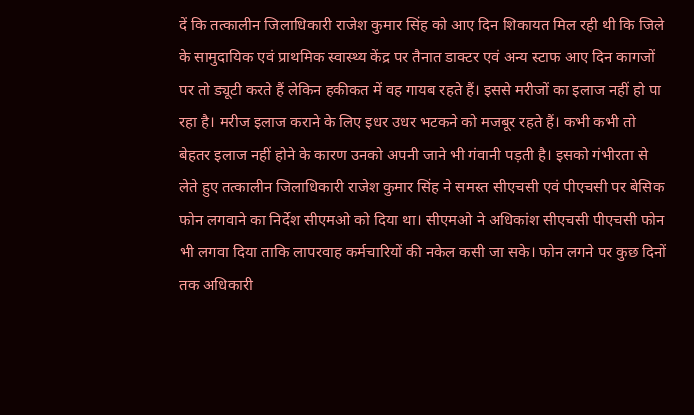दें कि तत्कालीन जिलाधिकारी राजेश कुमार सिंह को आए दिन शिकायत मिल रही थी कि जिले के सामुदायिक एवं प्राथमिक स्वास्थ्य केंद्र पर तैनात डाक्टर एवं अन्य स्टाफ आए दिन कागजों पर तो ड्यूटी करते हैं लेकिन हकीकत में वह गायब रहते हैं। इससे मरीजों का इलाज नहीं हो पा रहा है। मरीज इलाज कराने के लिए इधर उधर भटकने को मजबूर रहते हैं। कभी कभी तो बेहतर इलाज नहीं होने के कारण उनको अपनी जाने भी गंवानी पड़ती है। इसको गंभीरता से लेते हुए तत्कालीन जिलाधिकारी राजेश कुमार सिंह ने समस्त सीएचसी एवं पीएचसी पर बेसिक फोन लगवाने का निर्देश सीएमओ को दिया था। सीएमओ ने अधिकांश सीएचसी पीएचसी फोन भी लगवा दिया ताकि लापरवाह कर्मचारियों की नकेल कसी जा सके। फोन लगने पर कुछ दिनों तक अधिकारी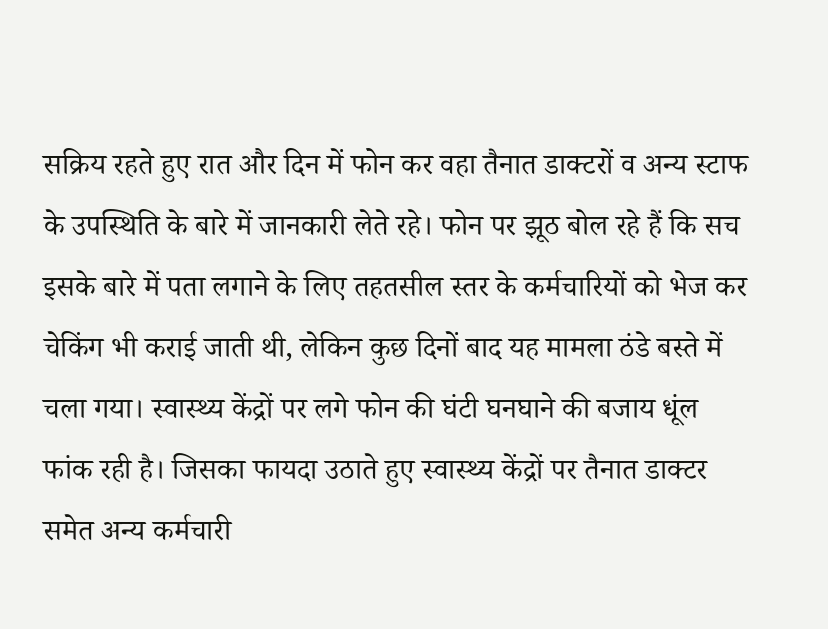सक्रिय रहते हुए रात और दिन में फोन कर वहा तैनात डाक्टरों व अन्य स्टाफ के उपस्थिति के बारे में जानकारी लेते रहे। फोन पर झूठ बोल रहे हैं कि सच इसके बारे में पता लगाने के लिए तहतसील स्तर के कर्मचारियों को भेज कर चेकिंग भी कराई जाती थी, लेकिन कुछ दिनों बाद यह मामला ठंडे बस्ते में चला गया। स्वास्थ्य केंद्रों पर लगे फोन की घंटी घनघाने की बजाय धूंल फांक रही है। जिसका फायदा उठाते हुए स्वास्थ्य केंद्रों पर तैनात डाक्टर समेत अन्य कर्मचारी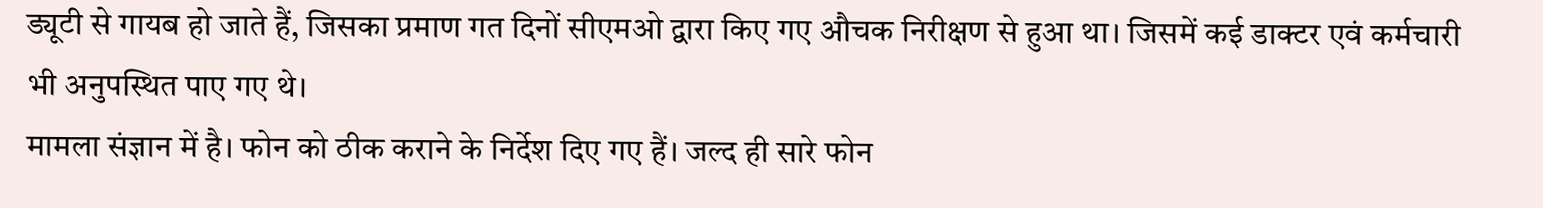ड्यूटी से गायब हो जाते हैं, जिसका प्रमाण गत दिनों सीएमओ द्वारा किए गए औचक निरीक्षण से हुआ था। जिसमें कई डाक्टर एवं कर्मचारी भी अनुपस्थित पाए गए थे।
मामला संज्ञान में है। फोन को ठीक कराने के निर्देश दिए गए हैं। जल्द ही सारे फोन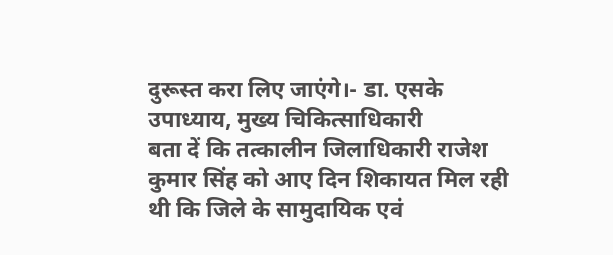दुरूस्त करा लिए जाएंगे।- डा. एसके उपाध्याय, मुख्य चिकित्साधिकारी
बता दें कि तत्कालीन जिलाधिकारी राजेश कुमार सिंह को आए दिन शिकायत मिल रही थी कि जिले के सामुदायिक एवं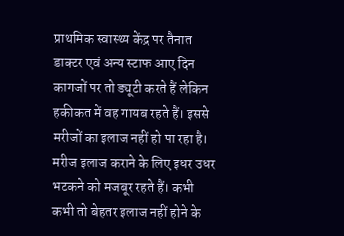प्राथमिक स्वास्थ्य केंद्र पर तैनात डाक्टर एवं अन्य स्टाफ आए दिन कागजों पर तो ड्यूटी करते हैं लेकिन हकीकत में वह गायब रहते हैं। इससे मरीजों का इलाज नहीं हो पा रहा है। मरीज इलाज कराने के लिए इधर उधर भटकने को मजबूर रहते हैं। कभी कभी तो बेहतर इलाज नहीं होने के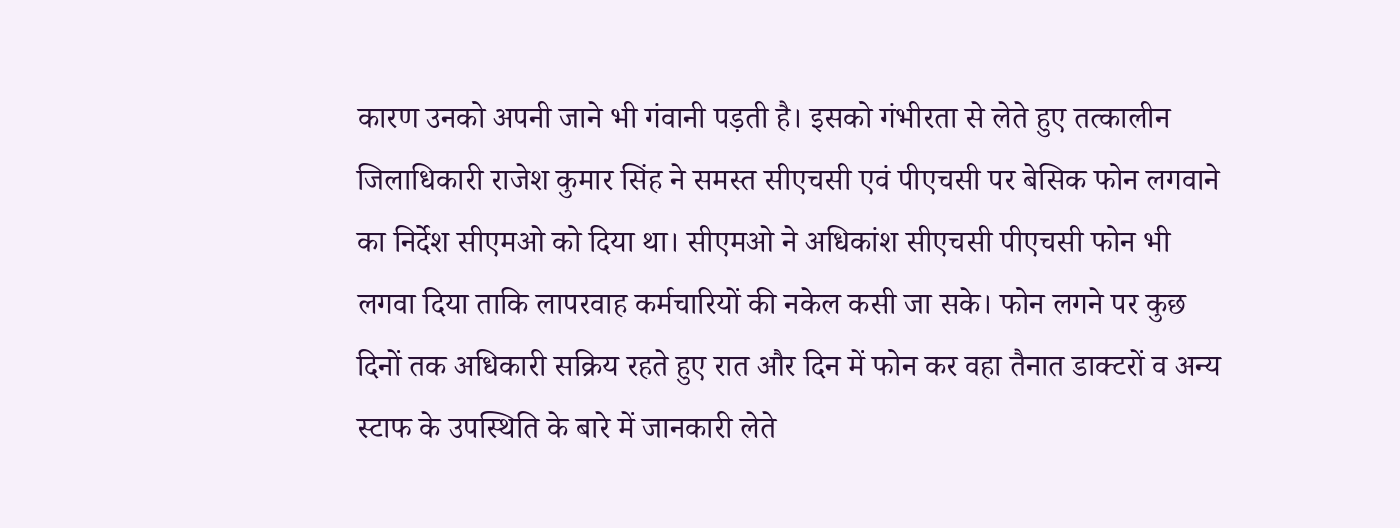कारण उनको अपनी जाने भी गंवानी पड़ती है। इसको गंभीरता से लेते हुए तत्कालीन जिलाधिकारी राजेश कुमार सिंह ने समस्त सीएचसी एवं पीएचसी पर बेसिक फोन लगवाने का निर्देश सीएमओ को दिया था। सीएमओ ने अधिकांश सीएचसी पीएचसी फोन भी लगवा दिया ताकि लापरवाह कर्मचारियों की नकेल कसी जा सके। फोन लगने पर कुछ दिनों तक अधिकारी सक्रिय रहते हुए रात और दिन में फोन कर वहा तैनात डाक्टरों व अन्य स्टाफ के उपस्थिति के बारे में जानकारी लेते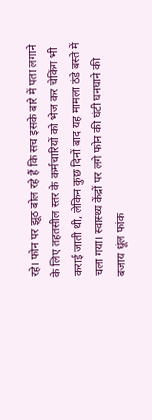रहे। फोन पर झूठ बोल रहे हैं कि सच इसके बारे में पता लगाने के लिए तहतसील स्तर के कर्मचारियों को भेज कर चेकिंग भी कराई जाती थी, लेकिन कुछ दिनों बाद यह मामला ठंडे बस्ते में चला गया। स्वास्थ्य केंद्रों पर लगे फोन की घंटी घनघाने की बजाय धूंल फांक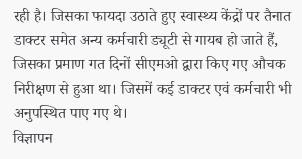रही है। जिसका फायदा उठाते हुए स्वास्थ्य केंद्रों पर तैनात डाक्टर समेत अन्य कर्मचारी ड्यूटी से गायब हो जाते हैं, जिसका प्रमाण गत दिनों सीएमओ द्वारा किए गए औचक निरीक्षण से हुआ था। जिसमें कई डाक्टर एवं कर्मचारी भी अनुपस्थित पाए गए थे।
विज्ञापन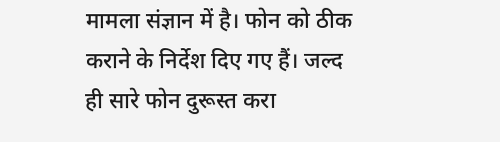मामला संज्ञान में है। फोन को ठीक कराने के निर्देश दिए गए हैं। जल्द ही सारे फोन दुरूस्त करा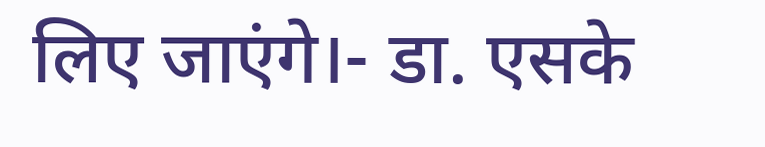लिए जाएंगे।- डा. एसके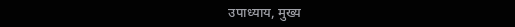उपाध्याय, मुख्य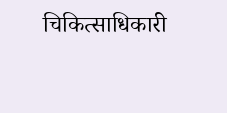चिकित्साधिकारी